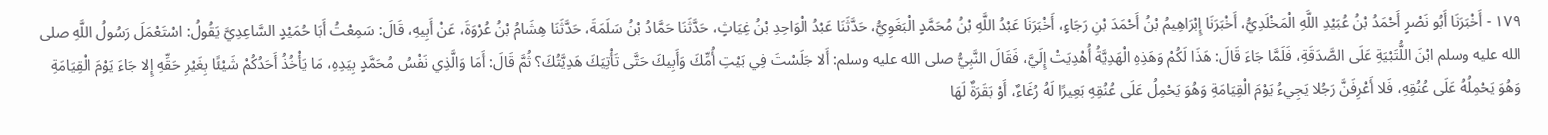١٧٩ - أَخْبَرَنَا أَبُو نَصْرٍ أَحْمَدُ بْنُ عُبَيْدِ اللَّهِ الْمَخْلَدِيُّ، أَخْبَرَنَا إِبْرَاهِيمُ بْنُ أَحْمَدَ بْنِ رَجَاءٍ، أَخْبَرَنَا عَبْدُ اللَّهِ بْنُ مُحَمَّدٍ الْبَغَوِيُّ، حَدَّثَنَا عَبْدُ الْوَاحِدِ بْنُ غِيَاثٍ، حَدَّثَنَا حَمَّادُ بْنُ سَلَمَةَ، حَدَّثَنَا هِشَامُ بْنُ عُرْوَةَ، عَنْ أَبِيهِ، قَالَ: سَمِعْتُ أَبَا حُمَيْدٍ السَّاعِدِيَّ يَقُولُ: اسْتَعْمَلَ رَسُولُ اللَّهِ صلى الله عليه وسلم ابْنَ اللُّتَبْيَةِ عَلَى الصَّدَقَةِ، فَلَمَّا جَاءَ قَالَ: هَذَا لَكُمْ وَهَذِهِ الْهَدِيَّةُ أُهْدِيَتْ إِلَيَّ، فَقَالَ النَّبِيُّ صلى الله عليه وسلم: أَلا جَلَسْتَ فِي بَيْتِ أُمِّكَ وَأَبِيكَ حَتَّى تَأْتِيَكَ هَدِيَّتُكَ؟ ثُمَّ قَالَ: أَمَا وَالَّذِي نَفْسُ مُحَمَّدٍ بِيَدِهِ، مَا يَأْخُذُ أَحَدُكُمْ شَيْئًا بِغَيْرِ حَقِّهِ إِلا جَاءَ يَوْمَ الْقِيَامَةِ وَهُوَ يَحْمِلُهُ عَلَى عُنُقِهِ، فَلا أَعْرِفَنَّ رَجُلا يَجِيءُ يَوْمَ الْقِيَامَةِ وَهُوَ يَحْمِلُ عَلَى عُنُقِهِ بَعِيرًا لَهُ رُغَاءٌ، أَوْ بَقَرَةٌ لَهَا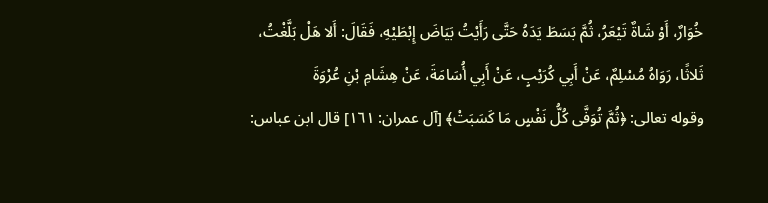خُوَارٌ، أَوْ شَاةٌ تَيْعَرُ، ثُمَّ بَسَطَ يَدَهُ حَتَّى رَأَيْتُ بَيَاضَ إِبْطَيْهِ، فَقَالَ: أَلا هَلْ بَلَّغْتُ، ثَلاثًا، رَوَاهُ مُسْلِمٌ، عَنْ أَبِي كُرَيْبٍ، عَنْ أَبِي أُسَامَةَ، عَنْ هِشَامِ بْنِ عُرْوَةَ
وقوله تعالى: ﴿ثُمَّ تُوَفَّى كُلُّ نَفْسٍ مَا كَسَبَتْ﴾ [آل عمران: ١٦١] قال ابن عباس: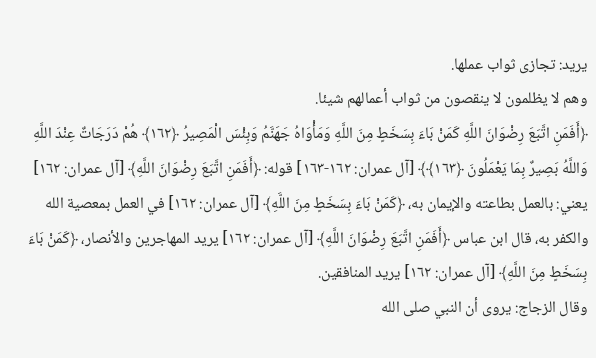يريد: تجازى ثواب عملها.
وهم لا يظلمون لا ينقصون من ثواب أعمالهم شيئا.
﴿أَفَمَنِ اتَّبَعَ رِضْوَانَ اللَّهِ كَمَنْ بَاءَ بِسَخَطٍ مِنَ اللَّهِ وَمَأْوَاهُ جَهَنَّمُ وَبِئْسَ الْمَصِيرُ ﴿١٦٢﴾ هُمْ دَرَجَاتٌ عِنْدَ اللَّهِ وَاللَّهُ بَصِيرٌ بِمَا يَعْمَلُونَ ﴿١٦٣﴾﴾ [آل عمران: ١٦٢-١٦٣] قوله: ﴿أَفَمَنِ اتَّبَعَ رِضْوَانَ اللَّهِ﴾ [آل عمران: ١٦٢] يعني: بالعمل بطاعته والإيمان به، ﴿كَمَنْ بَاءَ بِسَخَطٍ مِنَ اللَّهِ﴾ [آل عمران: ١٦٢] في العمل بمعصية الله والكفر به، قال ابن عباس ﴿أَفَمَنِ اتَّبَعَ رِضْوَانَ اللَّهِ﴾ [آل عمران: ١٦٢] يريد المهاجرين والأنصار، ﴿كَمَنْ بَاءَ بِسَخَطٍ مِنَ اللَّهِ﴾ [آل عمران: ١٦٢] يريد المنافقين.
وقال الزجاج: يروى أن النبي صلى الله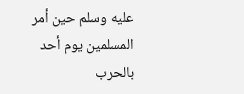عليه وسلم حين أمر المسلمين يوم أحد بالحرب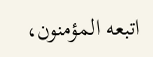اتبعه المؤمنون،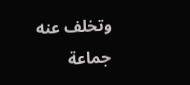وتخلف عنه جماعة